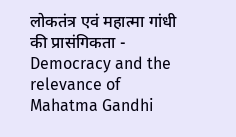लोकतंत्र एवं महात्मा गांधी की प्रासंगिकता - Democracy and the relevance of Mahatma Gandhi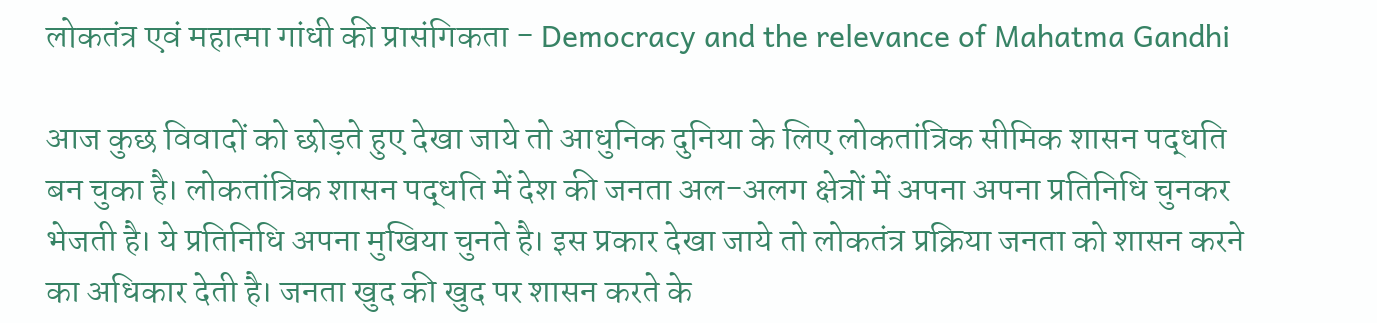लोकतंत्र एवं महात्मा गांधी की प्रासंगिकता - Democracy and the relevance of Mahatma Gandhi

आज कुछ विवादों को छोड़ते हुए देखा जाये तो आधुनिक दुनिया के लिए लोकतांत्रिक सीमिक शासन पद्धति बन चुका है। लोकतांत्रिक शासन पद्धति में देश की जनता अल-अलग क्षेत्रों में अपना अपना प्रतिनिधि चुनकर भेजती है। ये प्रतिनिधि अपना मुखिया चुनते है। इस प्रकार देखा जाये तो लोकतंत्र प्रक्रिया जनता को शासन करने का अधिकार देती है। जनता खुद की खुद पर शासन करते के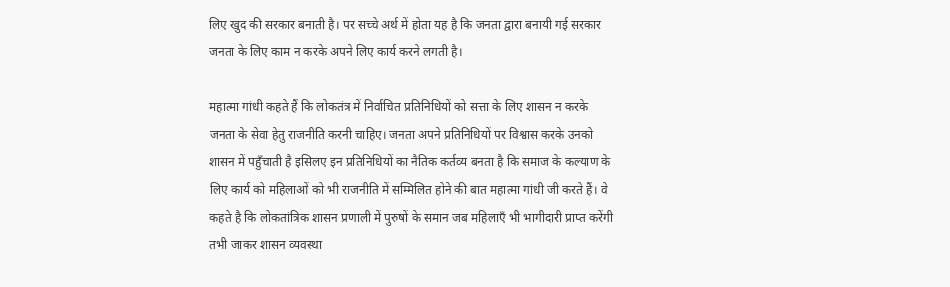लिए खुद की सरकार बनाती है। पर सच्चे अर्थ में होता यह है कि जनता द्वारा बनायी गई सरकार जनता के लिए काम न करके अपने लिए कार्य करने लगती है।

महात्मा गांधी कहते हैं कि लोकतंत्र में निर्वाचित प्रतिनिधियों को सत्ता के लिए शासन न करके जनता के सेवा हेतु राजनीति करनी चाहिए। जनता अपने प्रतिनिधियों पर विश्वास करके उनको शासन में पहुँचाती है इसिलए इन प्रतिनिधियों का नैतिक कर्तव्य बनता है कि समाज के कल्याण के लिए कार्य को महिलाओं को भी राजनीति में सम्मिलित होने की बात महात्मा गांधी जी करते हैं। वे कहते है कि लोकतांत्रिक शासन प्रणाली में पुरुषों के समान जब महिलाएँ भी भागीदारी प्राप्त करेंगी तभी जाकर शासन व्यवस्था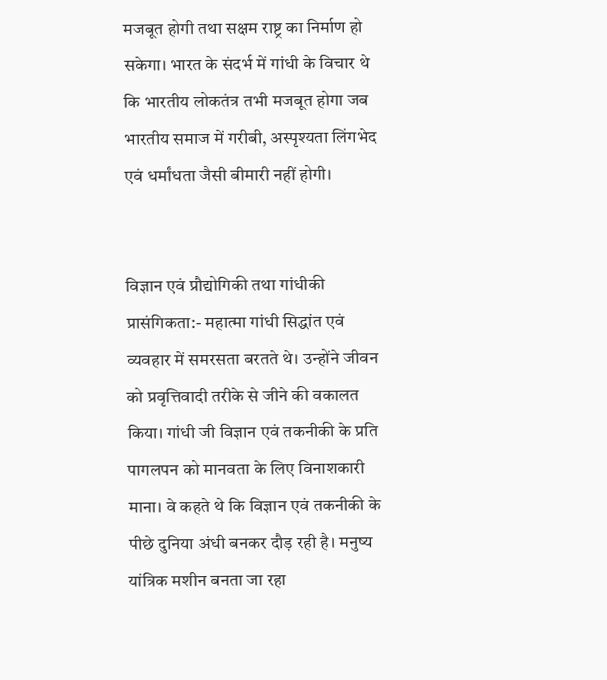मजबूत होगी तथा सक्षम राष्ट्र का निर्माण हो सकेगा। भारत के संदर्भ में गांधी के विचार थे कि भारतीय लोकतंत्र तभी मजबूत होगा जब भारतीय समाज में गरीबी, अस्पृश्यता लिंगभेद एवं धर्मांधता जैसी बीमारी नहीं होगी।


विज्ञान एवं प्रौद्योगिकी तथा गांधीकी प्रासंगिकता:- महात्मा गांधी सिद्धांत एवं व्यवहार में समरसता बरतते थे। उन्होंने जीवन को प्रवृत्तिवादी तरीके से जीने की वकालत किया। गांधी जी विज्ञान एवं तकनीकी के प्रति पागलपन को मानवता के लिए विनाशकारी माना। वे कहते थे कि विज्ञान एवं तकनीकी के पीछे दुनिया अंधी बनकर दौड़ रही है। मनुष्य यांत्रिक मशीन बनता जा रहा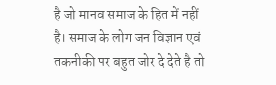है जो मानव समाज के हित में नहीं है। समाज के लोग जन विज्ञान एवं तकनीकी पर बहुत जोर दे देते है तो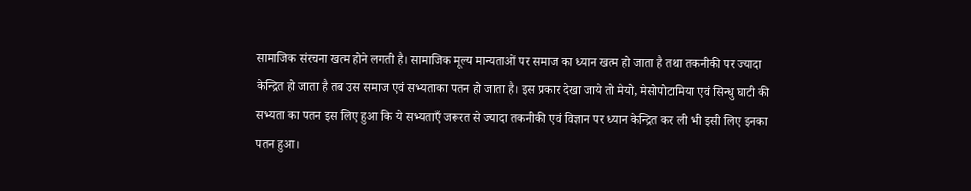सामाजिक संरचना खत्म होने लगती है। सामाजिक मूल्य मान्यताओं पर समाज का ध्यान खत्म हो जाता है तथा तकनीकी पर ज्यादा केन्द्रित हो जाता है तब उस समाज एवं सभ्यताका पतन हो जाता है। इस प्रकार देखा जाये तो मेयो, मेसोपोटामिया एवं सिन्धु घाटी की सभ्यता का पतन इस लिए हुआ कि ये सभ्यताएँ जरूरत से ज्यादा तकनीकी एवं विज्ञान पर ध्यान केन्द्रित कर ली भी इसी लिए इनका पतन हुआ।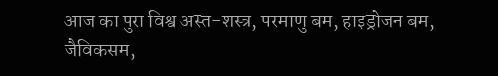आज का पुरा विश्व अस्त-शस्त्र, परमाणु बम, हाइड्रोजन बम, जैविकसम,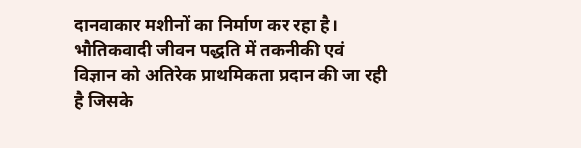दानवाकार मशीनों का निर्माण कर रहा है। भौतिकवादी जीवन पद्धति में तकनीकी एवं विज्ञान को अतिरेक प्राथमिकता प्रदान की जा रही है जिसके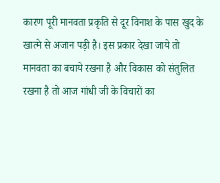कारण पूरी मानवता प्रकृति से दूर विनाश के पास खुद के खात्मे से अजान पड़ी है। इस प्रकार देखा जाये तो मानवता का बचाये रखना है और विकास को संतुलित रखना है तो आज गांधी जी के विचारों का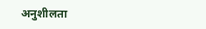अनुशीलता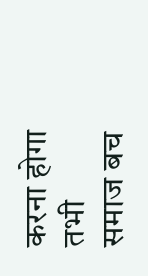करना होगा तभी समाज बच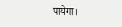पायेगा।